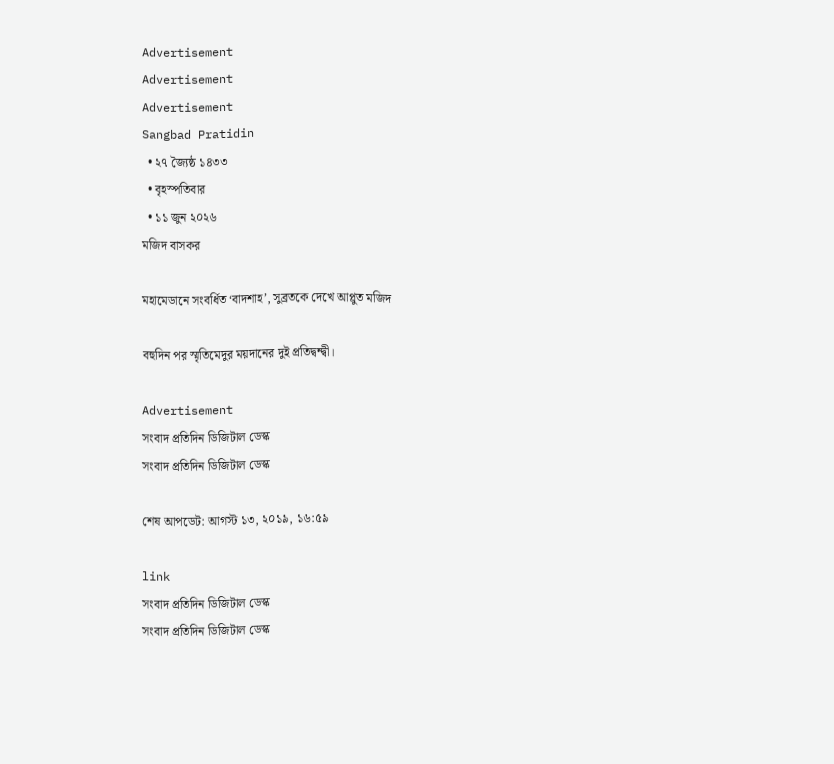Advertisement
Advertisement
Advertisement
Sangbad Pratidin
  • ২৭ জ্যৈষ্ঠ ১৪৩৩
  • বৃহস্পতিবার
  • ১১ জুন ২০২৬
মজিদ বাসকর

মহামেডানে সংবর্ধিত ‘বাদশাহ’, সুব্রতকে দেখে আপ্লুত মজিদ

বহুদিন পর স্মৃতিমেদুর ময়দানের দুই প্রতিদ্বন্দ্বী।

Advertisement
সংবাদ প্রতিদিন ডিজিটাল ডেস্ক
সংবাদ প্রতিদিন ডিজিটাল ডেস্ক

শেষ আপডেট: আগস্ট ১৩, ২০১৯, ১৬:৫৯

link
সংবাদ প্রতিদিন ডিজিটাল ডেস্ক
সংবাদ প্রতিদিন ডিজিটাল ডেস্ক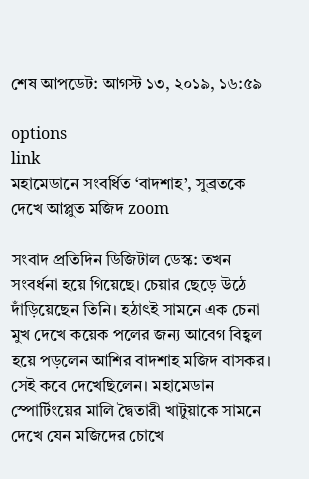শেষ আপডেট: আগস্ট ১৩, ২০১৯, ১৬:৫৯

options
link
মহামেডানে সংবর্ধিত ‘বাদশাহ’, সুব্রতকে দেখে আপ্লুত মজিদ zoom

সংবাদ প্রতিদিন ডিজিটাল ডেস্ক: তখন সংবর্ধনা হয়ে গিয়েছে। চেয়ার ছেড়ে উঠে দাঁড়িয়েছেন তিনি। হঠাৎই সামনে এক চেনা মুখ দেখে কয়েক পলের জন্য আবেগ বিহ্বল হয়ে পড়লেন আশির বাদশাহ মজিদ বাসকর। সেই কবে দেখেছিলেন। মহামেডান স্পোর্টিংয়ের মালি দ্বৈতারী খাটুয়াকে সামনে দেখে যেন মজিদের চোখে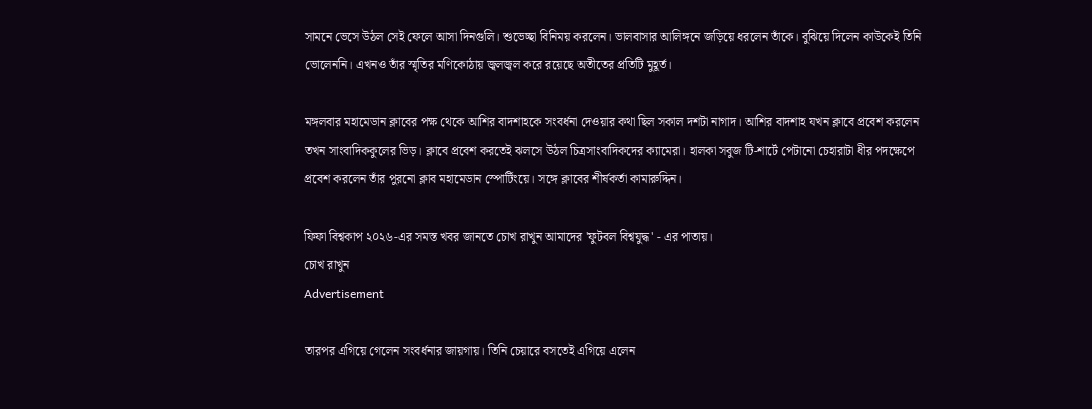সামনে ভেসে উঠল সেই ফেলে আসা দিনগুলি। শুভেচ্ছা বিনিময় করলেন। ভালবাসার আলিঙ্গনে জড়িয়ে ধরলেন তাঁকে। বুঝিয়ে দিলেন কাউকেই তিনি ভোলেননি। এখনও তাঁর স্মৃতির মণিকোঠায় জ্বলজ্বল করে রয়েছে অতীতের প্রতিটি মুহূর্ত।

মঙ্গলবার মহামেডান ক্লাবের পক্ষ থেকে আশির বাদশাহকে সংবর্ধনা দেওয়ার কথা ছিল সকাল দশটা নাগাদ। আশির বাদশাহ যখন ক্লাবে প্রবেশ করলেন তখন সাংবাদিককুলের ভিড়। ক্লাবে প্রবেশ করতেই ঝলসে উঠল চিত্রসাংবাদিকদের ক্যামেরা। হালকা সবুজ টি-শার্টে পেটানো চেহারাটা ধীর পদক্ষেপে প্রবেশ করলেন তাঁর পুরনো ক্লাব মহামেডান স্পোর্টিংয়ে। সঙ্গে ক্লাবের শীর্ষকর্তা কামারুদ্দিন।

ফিফা বিশ্বকাপ ২০২৬-এর সমস্ত খবর জানতে চোখ রাখুন আমাদের 'ফুটবল বিশ্বযুদ্ধ' - এর পাতায়।
চোখ রাখুন
Advertisement

তারপর এগিয়ে গেলেন সংবর্ধনার জায়গায়। তিনি চেয়ারে বসতেই এগিয়ে এলেন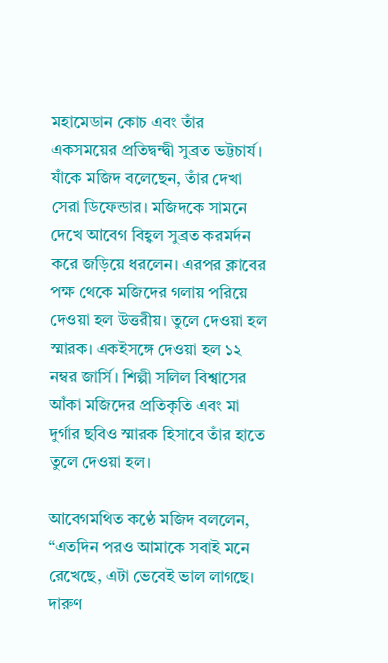মহামেডান কোচ এবং তাঁর একসময়ের প্রতিদ্বন্দ্বী সুব্রত ভট্টচার্য। যাঁকে মজিদ বলেছেন, তাঁর দেখা সেরা ডিফেন্ডার। মজিদকে সামনে দেখে আবেগ বিহ্বল সুব্রত করমর্দন করে জড়িয়ে ধরলেন। এরপর ক্লাবের পক্ষ থেকে মজিদের গলায় পরিয়ে দেওয়া হল উত্তরীয়। তুলে দেওয়া হল স্মারক। একইসঙ্গে দেওয়া হল ১২ নম্বর জার্সি। শিল্পী সলিল বিশ্বাসের আঁকা মজিদের প্রতিকৃতি এবং মা দুর্গার ছবিও স্মারক হিসাবে তাঁর হাতে তুলে দেওয়া হল।

আবেগমথিত কণ্ঠে মজিদ বললেন, “এতদিন পরও আমাকে সবাই মনে রেখেছে, এটা ভেবেই ভাল লাগছে। দারুণ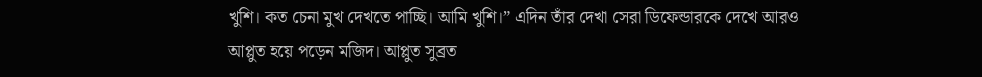খুশি। কত চেনা মুখ দেখতে পাচ্ছি। আমি খুশি।” এদিন তাঁর দেখা সেরা ডিফেন্ডারকে দেখে আরও আপ্লুত হয়ে পড়েন মজিদ। আপ্লুত সুব্রত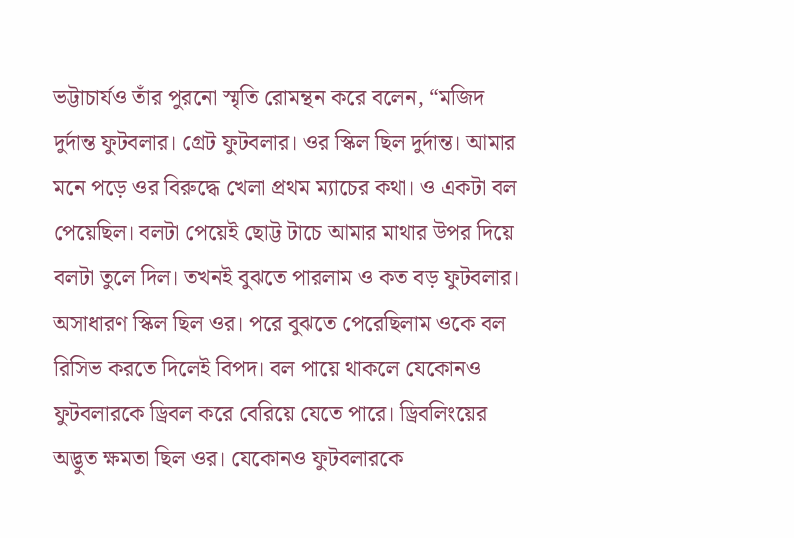ভট্টাচার্যও তাঁর পুরনো স্মৃতি রোমন্থন করে বলেন, “মজিদ দুর্দান্ত ফুটবলার। গ্রেট ফুটবলার। ওর স্কিল ছিল দুর্দান্ত। আমার মনে পড়ে ওর বিরুদ্ধে খেলা প্রথম ম্যাচের কথা। ও একটা বল পেয়েছিল। বলটা পেয়েই ছোট্ট টাচে আমার মাথার উপর দিয়ে বলটা তুলে দিল। তখনই বুঝতে পারলাম ও কত বড় ফুটবলার। অসাধারণ স্কিল ছিল ওর। পরে বুঝতে পেরেছিলাম ওকে বল রিসিভ করতে দিলেই বিপদ। বল পায়ে থাকলে যেকোনও ফুটবলারকে ড্রিবল করে বেরিয়ে যেতে পারে। ড্রিবলিংয়ের অদ্ভুত ক্ষমতা ছিল ওর। যেকোনও ফুটবলারকে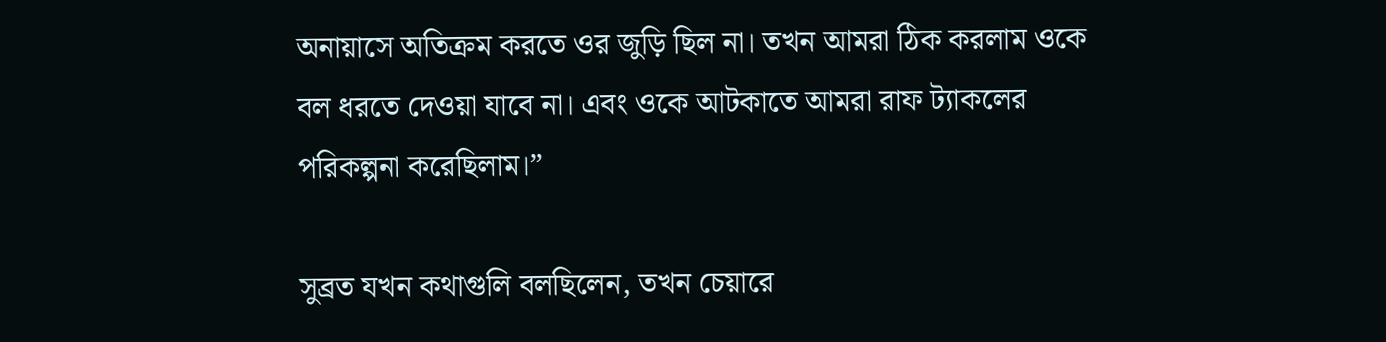অনায়াসে অতিক্রম করতে ওর জুড়ি ছিল না। তখন আমরা ঠিক করলাম ওকে বল ধরতে দেওয়া যাবে না। এবং ওকে আটকাতে আমরা রাফ ট্যাকলের পরিকল্পনা করেছিলাম।”

সুব্রত যখন কথাগুলি বলছিলেন, তখন চেয়ারে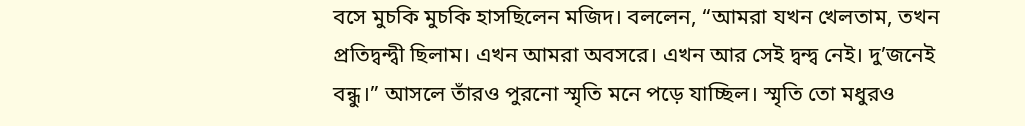বসে মুচকি মুচকি হাসছিলেন মজিদ। বললেন, “আমরা যখন খেলতাম, তখন প্রতিদ্বন্দ্বী ছিলাম। এখন আমরা অবসরে। এখন আর সেই দ্বন্দ্ব নেই। দু’জনেই বন্ধু।” আসলে তাঁরও পুরনো স্মৃতি মনে পড়ে যাচ্ছিল। স্মৃতি তো মধুরও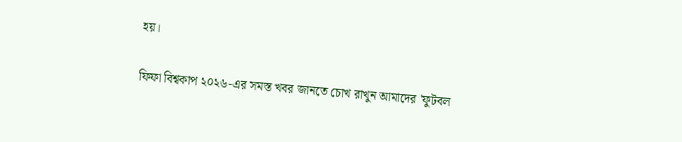হয়।

ফিফা বিশ্বকাপ ২০২৬-এর সমস্ত খবর জানতে চোখ রাখুন আমাদের 'ফুটবল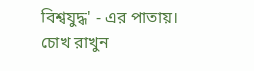বিশ্বযুদ্ধ' - এর পাতায়।
চোখ রাখুন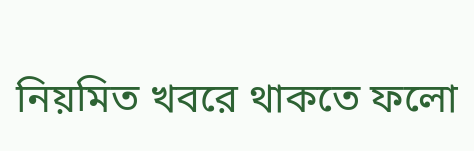নিয়মিত খবরে থাকতে ফলো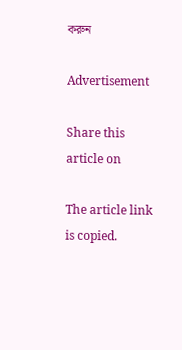করুন

Advertisement

Share this article on

The article link is copied.